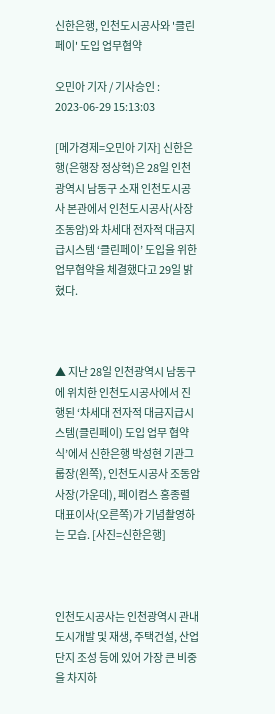신한은행, 인천도시공사와 '클린페이' 도입 업무협약

오민아 기자 / 기사승인 : 2023-06-29 15:13:03

[메가경제=오민아 기자] 신한은행(은행장 정상혁)은 28일 인천광역시 남동구 소재 인천도시공사 본관에서 인천도시공사(사장 조동암)와 차세대 전자적 대금지급시스템 ‘클린페이’ 도입을 위한 업무협약을 체결했다고 29일 밝혔다.



▲ 지난 28일 인천광역시 남동구에 위치한 인천도시공사에서 진행된 ‘차세대 전자적 대금지급시스템(클린페이) 도입 업무 협약식’에서 신한은행 박성현 기관그룹장(왼쪽), 인천도시공사 조동암 사장(가운데), 페이컴스 홍종렬 대표이사(오른쪽)가 기념촬영하는 모습. [사진=신한은행]



인천도시공사는 인천광역시 관내 도시개발 및 재생, 주택건설, 산업단지 조성 등에 있어 가장 큰 비중을 차지하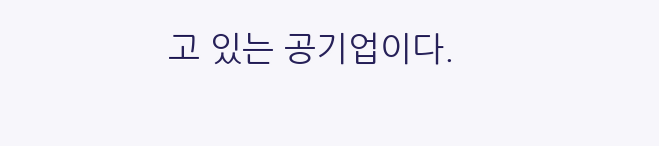고 있는 공기업이다.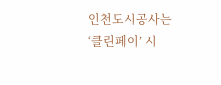인천도시공사는 ‘클린페이’ 시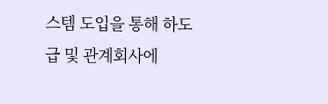스템 도입을 통해 하도급 및 관계회사에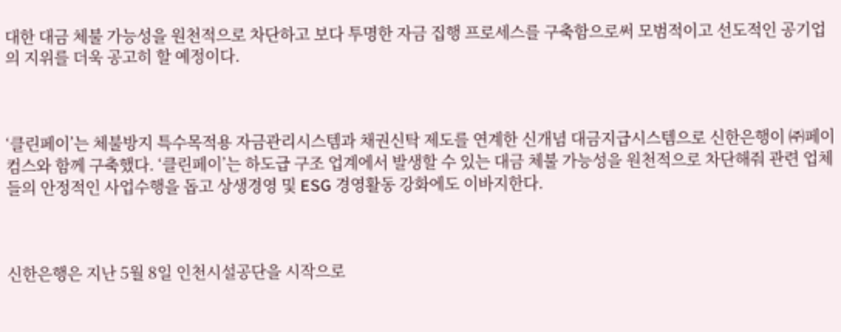대한 대금 체불 가능성을 원천적으로 차단하고 보다 투명한 자금 집행 프로세스를 구축함으로써 모범적이고 선도적인 공기업의 지위를 더욱 공고히 할 예정이다.



‘클린페이’는 체불방지 특수목적용 자금관리시스템과 채권신탁 제도를 연계한 신개념 대금지급시스템으로 신한은행이 ㈜페이컴스와 함께 구축했다. ‘클린페이’는 하도급 구조 업계에서 발생할 수 있는 대금 체불 가능성을 원천적으로 차단해줘 관련 업체들의 안정적인 사업수행을 돕고 상생경영 및 ESG 경영활동 강화에도 이바지한다.



신한은행은 지난 5월 8일 인천시설공단을 시작으로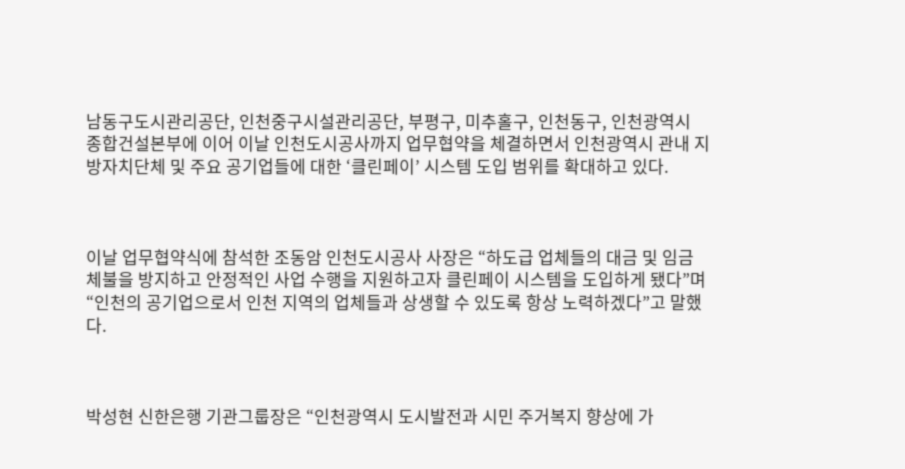남동구도시관리공단, 인천중구시설관리공단, 부평구, 미추홀구, 인천동구, 인천광역시 종합건설본부에 이어 이날 인천도시공사까지 업무협약을 체결하면서 인천광역시 관내 지방자치단체 및 주요 공기업들에 대한 ‘클린페이’ 시스템 도입 범위를 확대하고 있다.



이날 업무협약식에 참석한 조동암 인천도시공사 사장은 “하도급 업체들의 대금 및 임금 체불을 방지하고 안정적인 사업 수행을 지원하고자 클린페이 시스템을 도입하게 됐다”며 “인천의 공기업으로서 인천 지역의 업체들과 상생할 수 있도록 항상 노력하겠다”고 말했다.



박성현 신한은행 기관그룹장은 “인천광역시 도시발전과 시민 주거복지 향상에 가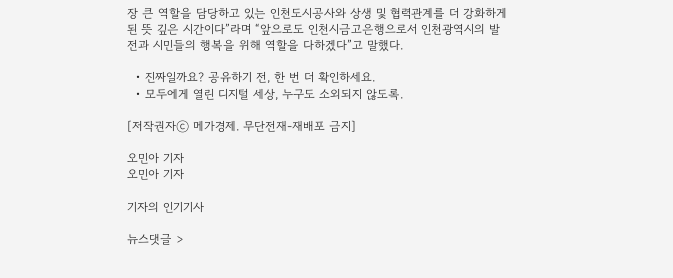장 큰 역할을 담당하고 있는 인천도시공사와 상생 및 협력관계를 더 강화하게 된 뜻 깊은 시간이다”라며 “앞으로도 인천시금고은행으로서 인천광역시의 발전과 시민들의 행복을 위해 역할을 다하겠다”고 말했다.

  • 진짜일까요? 공유하기 전, 한 번 더 확인하세요.
  • 모두에게 열린 디지털 세상, 누구도 소외되지 않도록.

[저작권자ⓒ 메가경제. 무단전재-재배포 금지]

오민아 기자
오민아 기자

기자의 인기기사

뉴스댓글 >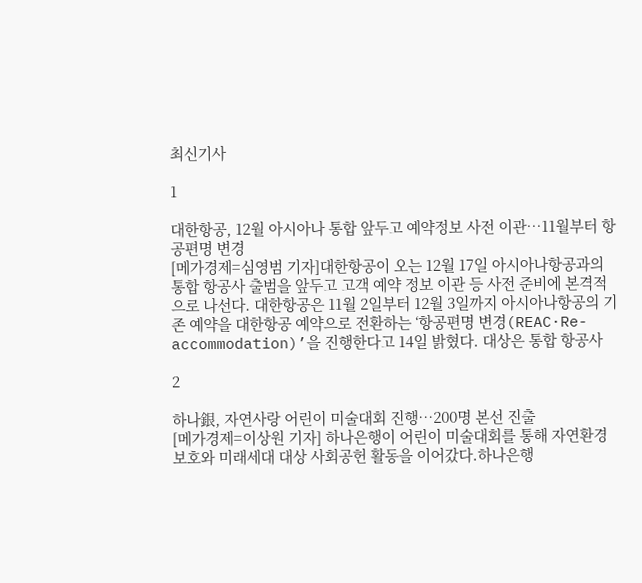최신기사

1

대한항공, 12월 아시아나 통합 앞두고 예약정보 사전 이관…11월부터 항공편명 변경
[메가경제=심영범 기자]대한항공이 오는 12월 17일 아시아나항공과의 통합 항공사 출범을 앞두고 고객 예약 정보 이관 등 사전 준비에 본격적으로 나선다. 대한항공은 11월 2일부터 12월 3일까지 아시아나항공의 기존 예약을 대한항공 예약으로 전환하는 ‘항공편명 변경(REAC·Re-accommodation)’을 진행한다고 14일 밝혔다. 대상은 통합 항공사

2

하나銀, 자연사랑 어린이 미술대회 진행…200명 본선 진출
[메가경제=이상원 기자] 하나은행이 어린이 미술대회를 통해 자연환경 보호와 미래세대 대상 사회공헌 활동을 이어갔다.하나은행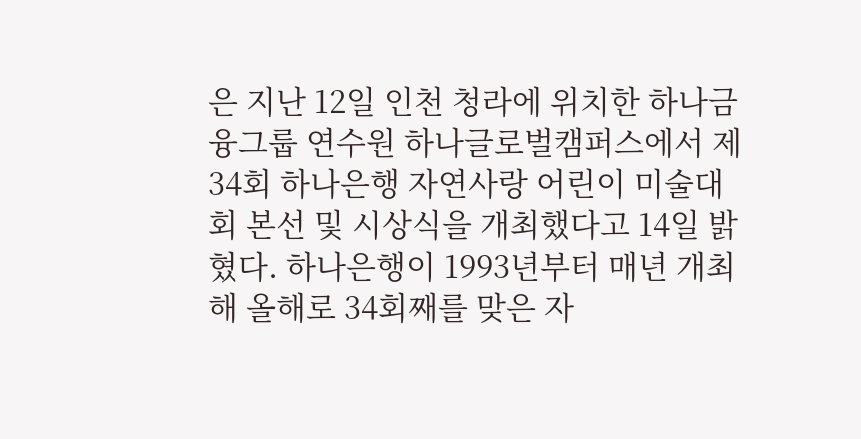은 지난 12일 인천 청라에 위치한 하나금융그룹 연수원 하나글로벌캠퍼스에서 제34회 하나은행 자연사랑 어린이 미술대회 본선 및 시상식을 개최했다고 14일 밝혔다. 하나은행이 1993년부터 매년 개최해 올해로 34회째를 맞은 자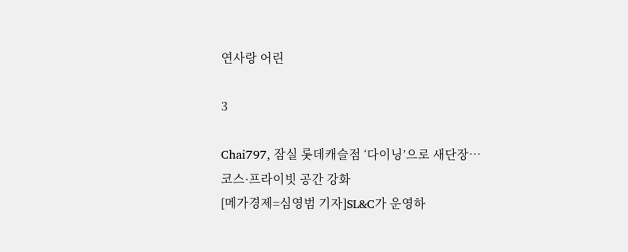연사랑 어린

3

Chai797, 잠실 롯데캐슬점 ‘다이닝’으로 새단장…코스·프라이빗 공간 강화
[메가경제=심영범 기자]SL&C가 운영하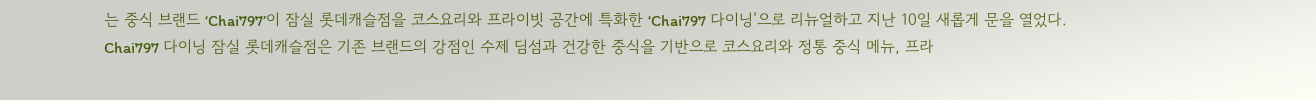는 중식 브랜드 ‘Chai797’이 잠실 롯데캐슬점을 코스요리와 프라이빗 공간에 특화한 ‘Chai797 다이닝’으로 리뉴얼하고 지난 10일 새롭게 문을 열었다. Chai797 다이닝 잠실 롯데캐슬점은 기존 브랜드의 강점인 수제 딤섬과 건강한 중식을 기반으로 코스요리와 정통 중식 메뉴, 프라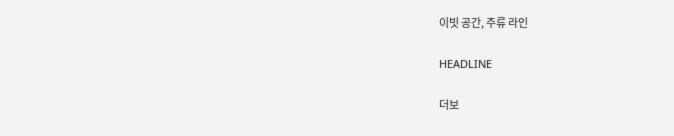이빗 공간, 주류 라인

HEADLINE

더보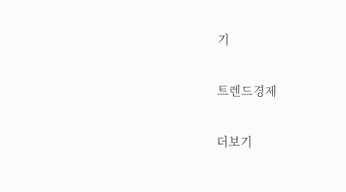기

트렌드경제

더보기